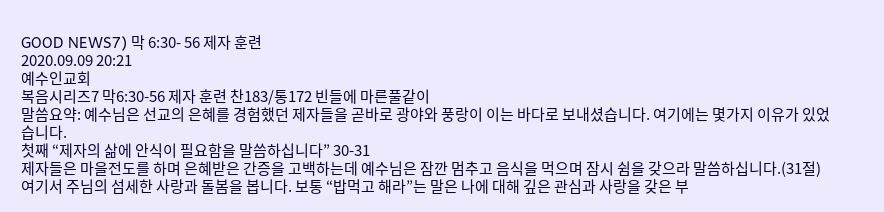GOOD NEWS7) 막 6:30- 56 제자 훈련
2020.09.09 20:21
예수인교회
복음시리즈7 막6:30-56 제자 훈련 찬183/통172 빈들에 마른풀같이
말씀요약: 예수님은 선교의 은혜를 경험했던 제자들을 곧바로 광야와 풍랑이 이는 바다로 보내셨습니다. 여기에는 몇가지 이유가 있었습니다.
첫째 “제자의 삶에 안식이 필요함을 말씀하십니다” 30-31
제자들은 마을전도를 하며 은혜받은 간증을 고백하는데 예수님은 잠깐 멈추고 음식을 먹으며 잠시 쉼을 갖으라 말씀하십니다.(31절) 여기서 주님의 섬세한 사랑과 돌봄을 봅니다. 보통 “밥먹고 해라”는 말은 나에 대해 깊은 관심과 사랑을 갖은 부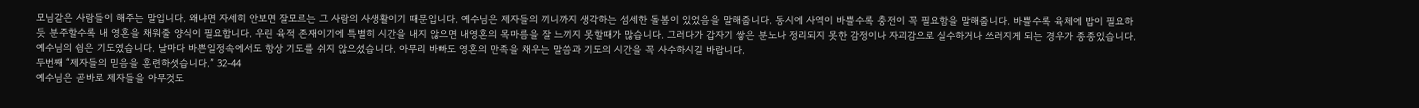모님같은 사람들이 해주는 말입니다. 왜냐면 자세히 안보면 잘모르는 그 사람의 사생활이기 때문입니다. 예수님은 제자들의 끼니까지 생각하는 섬세한 돌봄이 있었음을 말해줍니다. 동시에 사역이 바쁠수록 충전이 꼭 필요함을 말해줍니다. 바쁠수록 육체에 밥이 필요하듯 분주할수록 내 영혼을 채워줄 양식이 필요합니다. 우린 육적 존재이기에 특별히 시간을 내지 않으면 내영혼의 목마름을 잘 느끼지 못할때가 많습니다. 그러다가 갑자기 쌓은 분노나 정리되지 못한 감정이나 자괴감으로 실수하거나 쓰러지게 되는 경우가 종종있습니다. 예수님의 쉼은 기도였습니다. 날마다 바쁜일정속에서도 항상 기도를 쉬지 않으셨습니다. 아무리 바빠도 영혼의 만족을 채우는 말씀과 기도의 시간을 꼭 사수하시길 바랍니다.
두번째 “제자들의 믿음을 훈련하셧습니다.” 32-44
예수님은 곧바로 제자들을 아무것도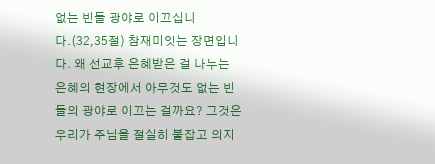없는 빈들 광야로 이끄십니다.(32,35절) 참재미잇는 장면입니다. 왜 선교후 은혜받은 걸 나누는 은혜의 현장에서 아무것도 없는 빈들의 광야로 이끄는 걸까요? 그것은 우리가 주님을 절실히 붙잡고 의지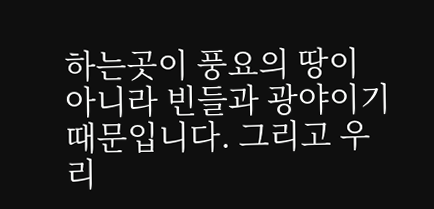하는곳이 풍요의 땅이 아니라 빈들과 광야이기 때문입니다. 그리고 우리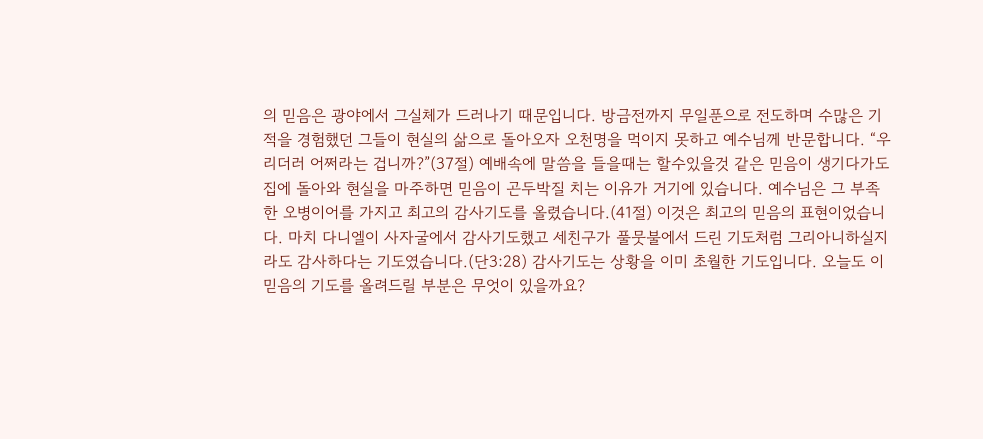의 믿음은 광야에서 그실체가 드러나기 때문입니다. 방금전까지 무일푼으로 전도하며 수많은 기적을 경험했던 그들이 현실의 삶으로 돌아오자 오천명을 먹이지 못하고 예수님께 반문합니다. “우리더러 어쩌라는 겁니까?”(37절) 예배속에 말씀을 들을때는 할수있을것 같은 믿음이 생기다가도 집에 돌아와 현실을 마주하면 믿음이 곤두박질 치는 이유가 거기에 있습니다. 예수님은 그 부족한 오병이어를 가지고 최고의 감사기도를 올렸습니다.(41절) 이것은 최고의 믿음의 표현이었습니다. 마치 다니엘이 사자굴에서 감사기도했고 세친구가 풀뭇불에서 드린 기도처럼 그리아니하실지라도 감사하다는 기도였습니다.(단3:28) 감사기도는 상황을 이미 초월한 기도입니다. 오늘도 이 믿음의 기도를 올려드릴 부분은 무엇이 있을까요?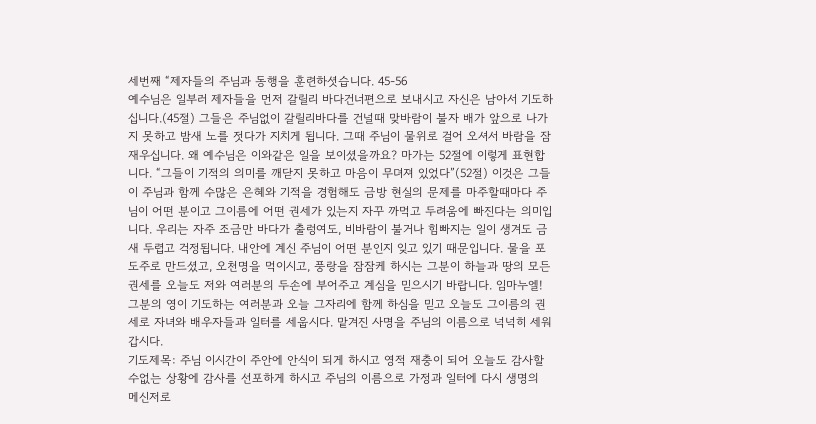세번째 “제자들의 주님과 동행을 훈련하셧습니다. 45-56
예수님은 일부러 제자들을 먼저 갈릴리 바다건너편으로 보내시고 자신은 남아서 기도하십니다.(45절) 그들은 주님없이 갈릴리바다를 건널때 맞바람이 불자 배가 앞으로 나가지 못하고 밤새 노를 젓다가 지치게 됩니다. 그때 주님이 물위로 걸어 오셔서 바람을 잠재우십니다. 왜 예수님은 이와같은 일을 보이셨을까요? 마가는 52절에 이렇게 표현합니다. “그들이 기적의 의미를 깨닫지 못하고 마음이 무뎌져 있었다”(52절) 이것은 그들이 주님과 함께 수많은 은혜와 기적을 경험해도 금방 현실의 문제를 마주할때마다 주님이 어떤 분이고 그이름에 어떤 권세가 있는지 자꾸 까먹고 두려움에 빠진다는 의미입니다. 우리는 자주 조금만 바다가 출렁여도, 비바람이 불거나 힘빠지는 일이 생겨도 금새 두렵고 걱정됩니다. 내안에 계신 주님이 어떤 분인지 잊고 있기 때문입니다. 물을 포도주로 만드셨고, 오천명을 먹이시고, 풍랑을 잠잠케 하시는 그분이 하늘과 땅의 모든 권세를 오늘도 저와 여러분의 두손에 부어주고 계심을 믿으시기 바랍니다. 임마누엘! 그분의 영이 기도하는 여러분과 오늘 그자리에 함께 하심을 믿고 오늘도 그이름의 권세로 자녀와 배우자들과 일터를 세웁시다. 맡겨진 사명을 주님의 이름으로 넉넉히 세워갑시다.
기도제목: 주님 이시간이 주안에 안식이 되게 하시고 영적 재충이 되어 오늘도 감사할수없는 상황에 감사를 선포하게 하시고 주님의 이름으로 가정과 일터에 다시 생명의 메신저로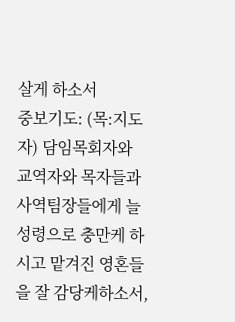살게 하소서
중보기도: (목:지도자) 담임목회자와 교역자와 목자들과 사역팀장들에게 늘 성령으로 충만케 하시고 맡겨진 영혼들을 잘 감당케하소서,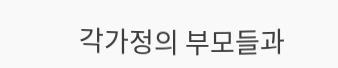각가정의 부모들과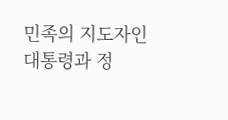민족의 지도자인 대통령과 정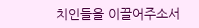치인들을 이끌어주소서